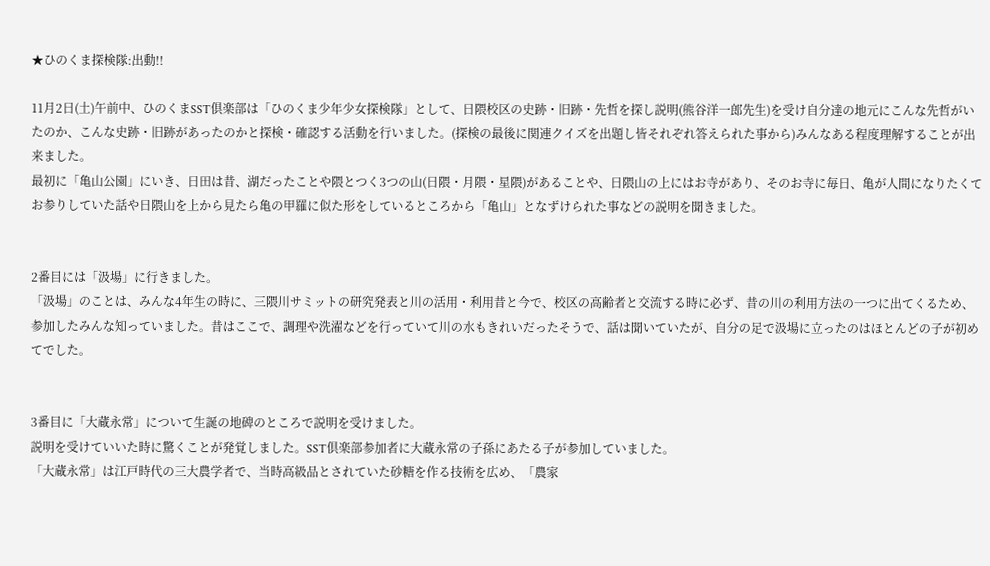★ひのくま探検隊:出動!!

11月2日(土)午前中、ひのくまSST倶楽部は「ひのくま少年少女探検隊」として、日隈校区の史跡・旧跡・先哲を探し説明(熊谷洋一郎先生)を受け自分達の地元にこんな先哲がいたのか、こんな史跡・旧跡があったのかと探検・確認する活動を行いました。(探検の最後に関連クイズを出題し皆それぞれ答えられた事から)みんなある程度理解することが出来ました。
最初に「亀山公園」にいき、日田は昔、湖だったことや隈とつく3つの山(日隈・月隈・星隈)があることや、日隈山の上にはお寺があり、そのお寺に毎日、亀が人間になりたくてお参りしていた話や日隈山を上から見たら亀の甲羅に似た形をしているところから「亀山」となずけられた事などの説明を聞きました。


2番目には「汲場」に行きました。
「汲場」のことは、みんな4年生の時に、三隈川サミットの研究発表と川の活用・利用昔と今で、校区の高齢者と交流する時に必ず、昔の川の利用方法の一つに出てくるため、参加したみんな知っていました。昔はここで、調理や洗濯などを行っていて川の水もきれいだったそうで、話は聞いていたが、自分の足で汲場に立ったのはほとんどの子が初めてでした。


3番目に「大蔵永常」について生誕の地碑のところで説明を受けました。
説明を受けていいた時に驚くことが発覚しました。SST倶楽部参加者に大蔵永常の子孫にあたる子が参加していました。
「大蔵永常」は江戸時代の三大農学者で、当時高級品とされていた砂糖を作る技術を広め、「農家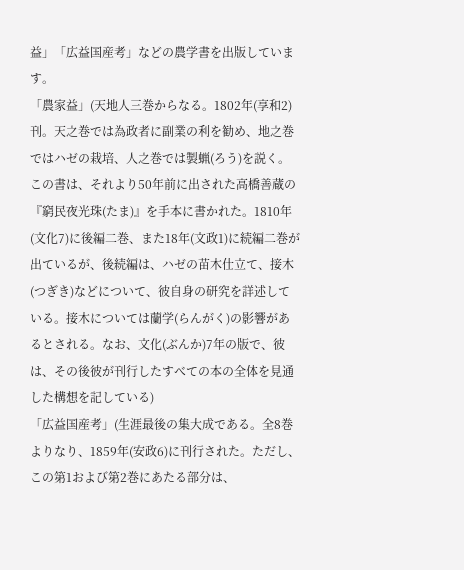益」「広益国産考」などの農学書を出版しています。
「農家益」(天地人三巻からなる。1802年(享和2)刊。天之巻では為政者に副業の利を勧め、地之巻ではハゼの栽培、人之巻では製蝋(ろう)を説く。この書は、それより50年前に出された高橋善蔵の『窮民夜光珠(たま)』を手本に書かれた。1810年(文化7)に後編二巻、また18年(文政1)に続編二巻が出ているが、後続編は、ハゼの苗木仕立て、接木(つぎき)などについて、彼自身の研究を詳述している。接木については蘭学(らんがく)の影響があるとされる。なお、文化(ぶんか)7年の版で、彼は、その後彼が刊行したすべての本の全体を見通した構想を記している)
「広益国産考」(生涯最後の集大成である。全8巻よりなり、1859年(安政6)に刊行された。ただし、この第1および第2巻にあたる部分は、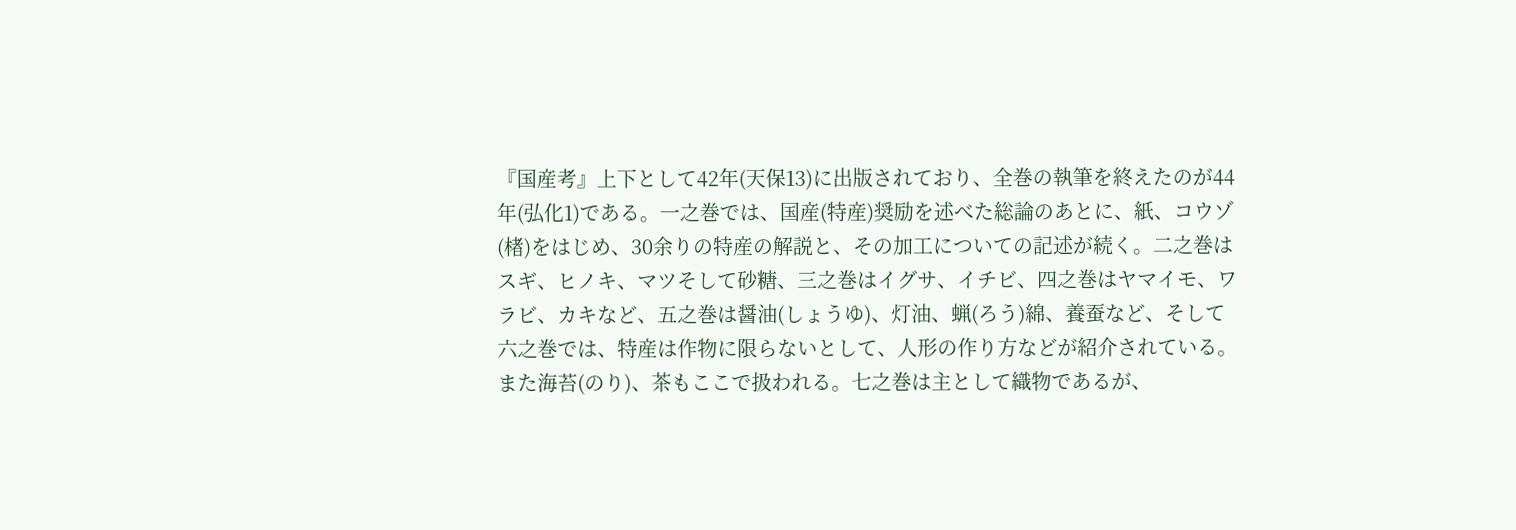『国産考』上下として42年(天保13)に出版されており、全巻の執筆を終えたのが44年(弘化1)である。一之巻では、国産(特産)奨励を述べた総論のあとに、紙、コウゾ(楮)をはじめ、30余りの特産の解説と、その加工についての記述が続く。二之巻はスギ、ヒノキ、マツそして砂糖、三之巻はイグサ、イチビ、四之巻はヤマイモ、ワラビ、カキなど、五之巻は醤油(しょうゆ)、灯油、蝋(ろう)綿、養蚕など、そして六之巻では、特産は作物に限らないとして、人形の作り方などが紹介されている。また海苔(のり)、茶もここで扱われる。七之巻は主として織物であるが、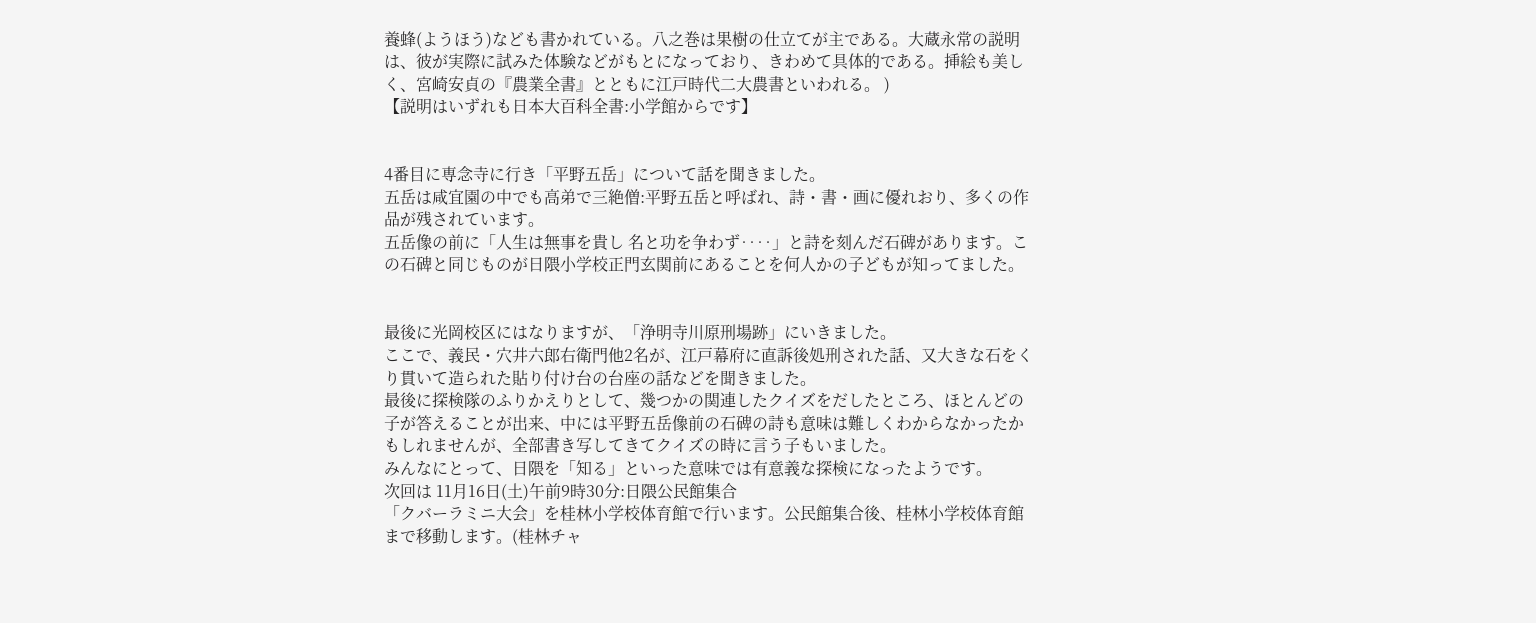養蜂(ようほう)なども書かれている。八之巻は果樹の仕立てが主である。大蔵永常の説明は、彼が実際に試みた体験などがもとになっており、きわめて具体的である。挿絵も美しく、宮崎安貞の『農業全書』とともに江戸時代二大農書といわれる。 )
【説明はいずれも日本大百科全書:小学館からです】


4番目に専念寺に行き「平野五岳」について話を聞きました。
五岳は咸宜園の中でも高弟で三絶僧:平野五岳と呼ばれ、詩・書・画に優れおり、多くの作品が残されています。
五岳像の前に「人生は無事を貴し 名と功を争わず‥‥」と詩を刻んだ石碑があります。この石碑と同じものが日隈小学校正門玄関前にあることを何人かの子どもが知ってました。


最後に光岡校区にはなりますが、「浄明寺川原刑場跡」にいきました。
ここで、義民・穴井六郎右衛門他2名が、江戸幕府に直訴後処刑された話、又大きな石をくり貫いて造られた貼り付け台の台座の話などを聞きました。
最後に探検隊のふりかえりとして、幾つかの関連したクイズをだしたところ、ほとんどの子が答えることが出来、中には平野五岳像前の石碑の詩も意味は難しくわからなかったかもしれませんが、全部書き写してきてクイズの時に言う子もいました。
みんなにとって、日隈を「知る」といった意味では有意義な探検になったようです。
次回は 11月16日(土)午前9時30分:日隈公民館集合
「クバーラミニ大会」を桂林小学校体育館で行います。公民館集合後、桂林小学校体育館まで移動します。(桂林チャ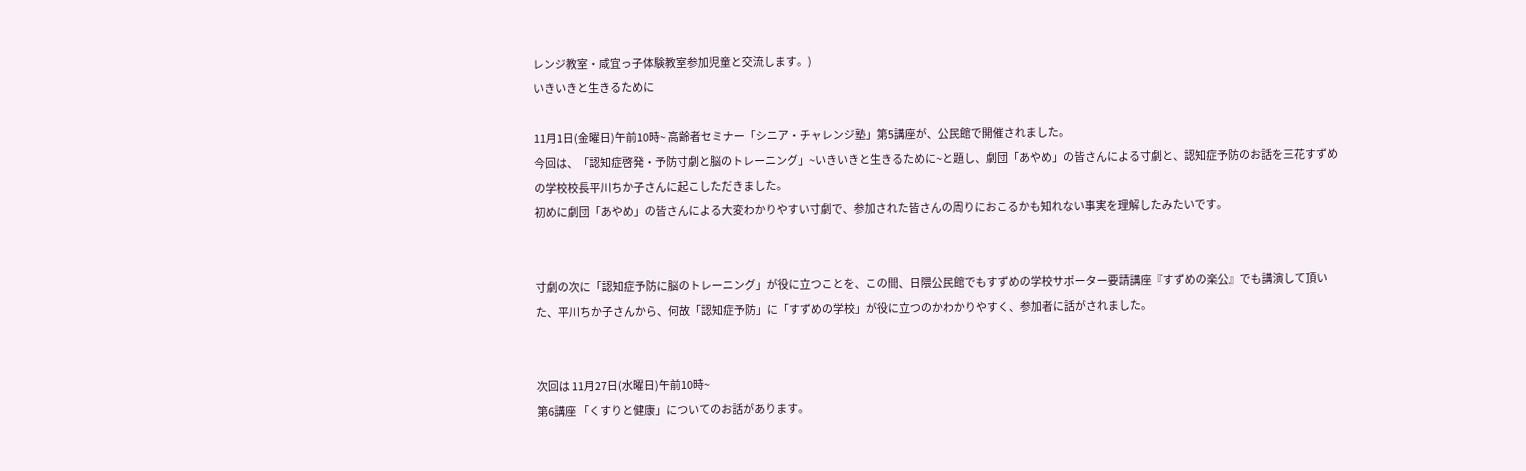レンジ教室・咸宜っ子体験教室参加児童と交流します。)
いきいきと生きるために

11月1日(金曜日)午前10時~ 高齢者セミナー「シニア・チャレンジ塾」第5講座が、公民館で開催されました。
今回は、「認知症啓発・予防寸劇と脳のトレーニング」~いきいきと生きるために~と題し、劇団「あやめ」の皆さんによる寸劇と、認知症予防のお話を三花すずめの学校校長平川ちか子さんに起こしただきました。
初めに劇団「あやめ」の皆さんによる大変わかりやすい寸劇で、参加された皆さんの周りにおこるかも知れない事実を理解したみたいです。


寸劇の次に「認知症予防に脳のトレーニング」が役に立つことを、この間、日隈公民館でもすずめの学校サポーター要請講座『すずめの楽公』でも講演して頂いた、平川ちか子さんから、何故「認知症予防」に「すずめの学校」が役に立つのかわかりやすく、参加者に話がされました。


次回は 11月27日(水曜日)午前10時~
第6講座 「くすりと健康」についてのお話があります。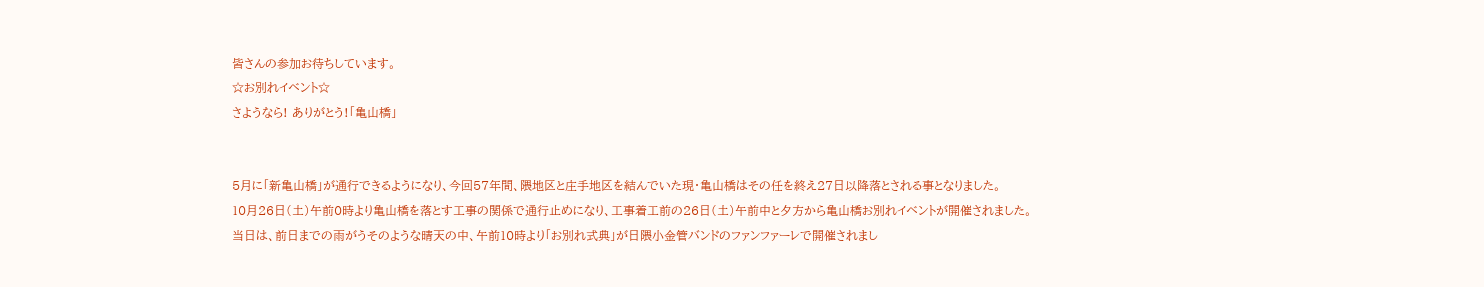皆さんの参加お待ちしています。
☆お別れイベント☆
さようなら! ありがとう!「亀山橋」


5月に「新亀山橋」が通行できるようになり、今回57年間、隈地区と庄手地区を結んでいた現・亀山橋はその任を終え27日以降落とされる事となりました。
10月26日(土)午前0時より亀山橋を落とす工事の関係で通行止めになり、工事着工前の26日(土)午前中と夕方から亀山橋お別れイベントが開催されました。
当日は、前日までの雨がうそのような晴天の中、午前10時より「お別れ式典」が日隈小金管バンドのファンファーレで開催されまし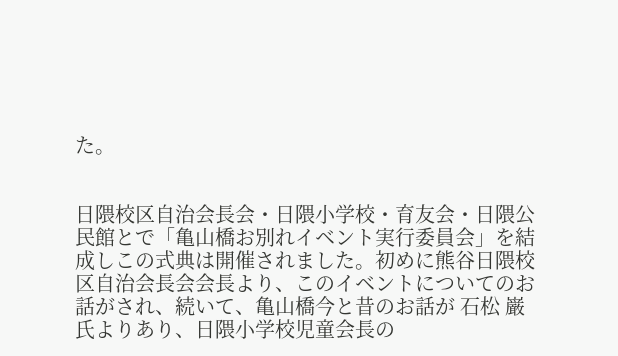た。


日隈校区自治会長会・日隈小学校・育友会・日隈公民館とで「亀山橋お別れイベント実行委員会」を結成しこの式典は開催されました。初めに熊谷日隈校区自治会長会会長より、このイベントについてのお話がされ、続いて、亀山橋今と昔のお話が 石松 巌氏よりあり、日隈小学校児童会長の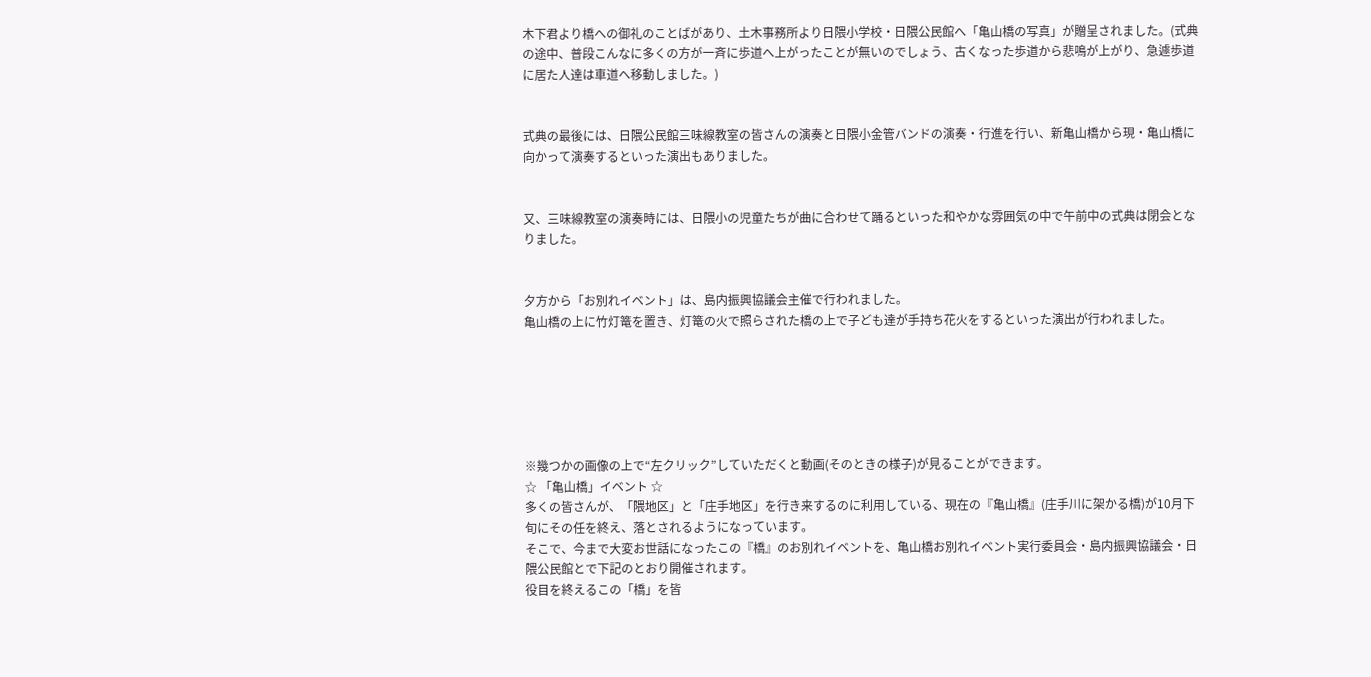木下君より橋への御礼のことばがあり、土木事務所より日隈小学校・日隈公民館へ「亀山橋の写真」が贈呈されました。(式典の途中、普段こんなに多くの方が一斉に歩道へ上がったことが無いのでしょう、古くなった歩道から悲鳴が上がり、急遽歩道に居た人達は車道へ移動しました。)


式典の最後には、日隈公民館三味線教室の皆さんの演奏と日隈小金管バンドの演奏・行進を行い、新亀山橋から現・亀山橋に向かって演奏するといった演出もありました。


又、三味線教室の演奏時には、日隈小の児童たちが曲に合わせて踊るといった和やかな雰囲気の中で午前中の式典は閉会となりました。


夕方から「お別れイベント」は、島内振興協議会主催で行われました。
亀山橋の上に竹灯篭を置き、灯篭の火で照らされた橋の上で子ども達が手持ち花火をするといった演出が行われました。






※幾つかの画像の上で“左クリック”していただくと動画(そのときの様子)が見ることができます。
☆ 「亀山橋」イベント ☆
多くの皆さんが、「隈地区」と「庄手地区」を行き来するのに利用している、現在の『亀山橋』(庄手川に架かる橋)が10月下旬にその任を終え、落とされるようになっています。
そこで、今まで大変お世話になったこの『橋』のお別れイベントを、亀山橋お別れイベント実行委員会・島内振興協議会・日隈公民館とで下記のとおり開催されます。
役目を終えるこの「橋」を皆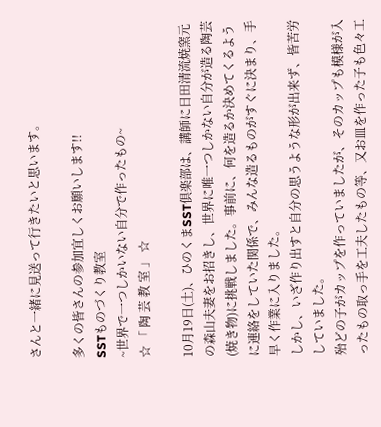さんと一緒に見送って行きたいと思います。

多くの皆さんの参加宜しくお願いします!!
SSTものづくり教室
~世界で一つしかいない自分で作ったもの~
☆ 「 陶 芸 教 室 」 ☆

10月19日(土)、ひのくまSST倶楽部は、講師に日田清流焼窯元の森山夫妻をお招きし、世界に唯一つしかない自分が造る陶芸(焼き物)に挑戦しました。事前に、何を造るか決めてくるように連絡をしていた関係で、みんな造るものがすぐに決まり、手早く作業に入りました。
しかし、いざ作り出すと自分の思うような形が出来ず、皆苦労していました。
殆どの子がカップを作っていましたが、そのカップも模様が入ったもの取っ手を工夫したもの等、又お皿を作った子も色々工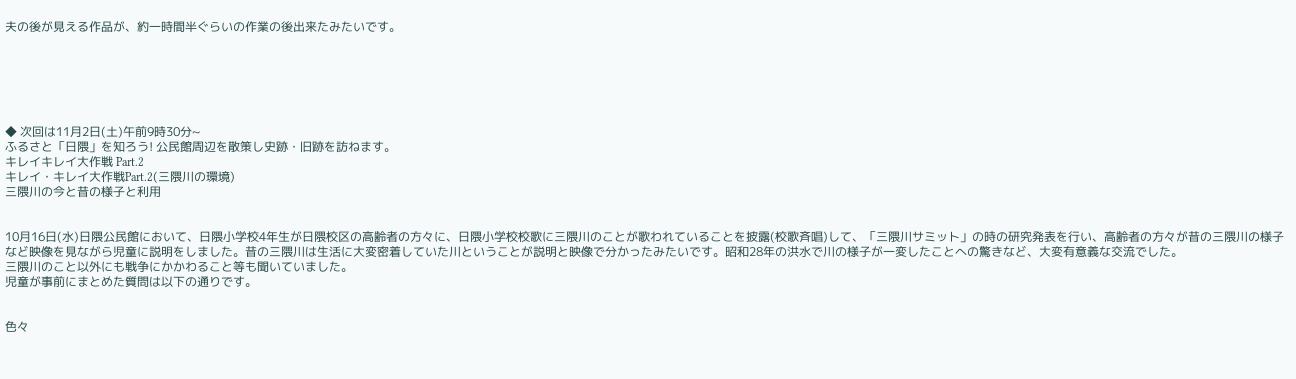夫の後が見える作品が、約一時間半ぐらいの作業の後出来たみたいです。






◆ 次回は11月2日(土)午前9時30分~
ふるさと「日隈」を知ろう! 公民館周辺を散策し史跡・旧跡を訪ねます。
キレイキレイ大作戦 Part.2
キレイ・キレイ大作戦Part.2(三隈川の環境)
三隈川の今と昔の様子と利用


10月16日(水)日隈公民館において、日隈小学校4年生が日隈校区の高齢者の方々に、日隈小学校校歌に三隈川のことが歌われていることを披露(校歌斉唱)して、「三隈川サミット」の時の研究発表を行い、高齢者の方々が昔の三隈川の様子など映像を見ながら児童に説明をしました。昔の三隈川は生活に大変密着していた川ということが説明と映像で分かったみたいです。昭和28年の洪水で川の様子が一変したことへの驚きなど、大変有意義な交流でした。
三隈川のこと以外にも戦争にかかわること等も聞いていました。
児童が事前にまとめた質問は以下の通りです。


色々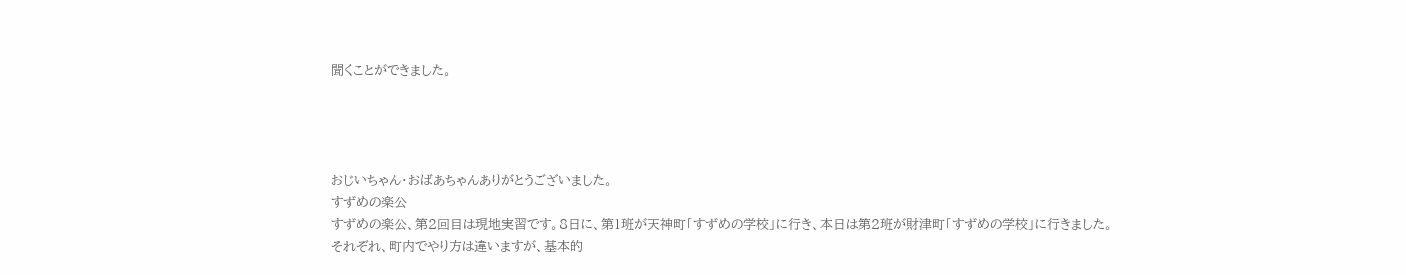聞くことができました。




おじいちゃん・おばあちゃんありがとうございました。
すずめの楽公
すずめの楽公、第2回目は現地実習です。8日に、第1班が天神町「すずめの学校」に行き、本日は第2班が財津町「すずめの学校」に行きました。
それぞれ、町内でやり方は違いますが、基本的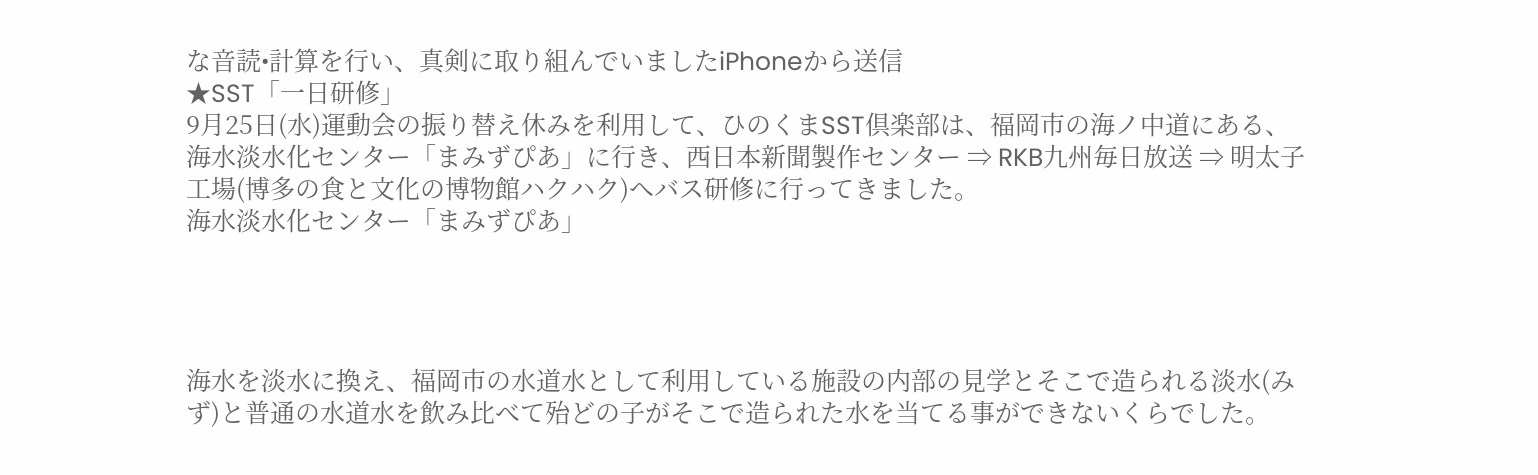な音読•計算を行い、真剣に取り組んでいましたiPhoneから送信
★SST「一日研修」
9月25日(水)運動会の振り替え休みを利用して、ひのくまSST倶楽部は、福岡市の海ノ中道にある、海水淡水化センター「まみずぴあ」に行き、西日本新聞製作センター ⇒ RKB九州毎日放送 ⇒ 明太子工場(博多の食と文化の博物館ハクハク)へバス研修に行ってきました。
海水淡水化センター「まみずぴあ」




海水を淡水に換え、福岡市の水道水として利用している施設の内部の見学とそこで造られる淡水(みず)と普通の水道水を飲み比べて殆どの子がそこで造られた水を当てる事ができないくらでした。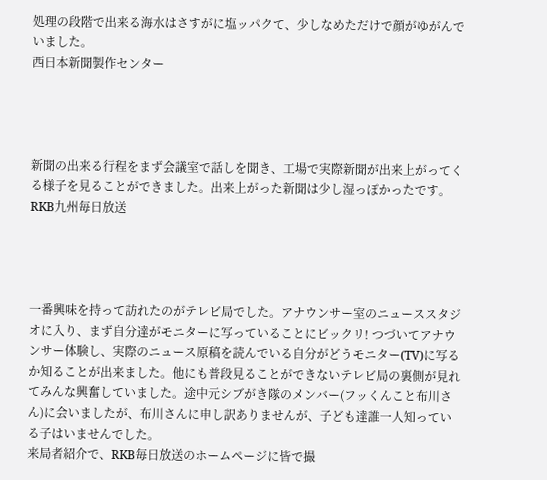処理の段階で出来る海水はさすがに塩ッパクて、少しなめただけで顔がゆがんでいました。
西日本新聞製作センター




新聞の出来る行程をまず会議室で話しを聞き、工場で実際新聞が出来上がってくる様子を見ることができました。出来上がった新聞は少し湿っぽかったです。
RKB九州毎日放送




一番興味を持って訪れたのがテレビ局でした。アナウンサー室のニューススタジオに入り、まず自分達がモニターに写っていることにビックリ! つづいてアナウンサー体験し、実際のニュース原稿を読んでいる自分がどうモニター(TV)に写るか知ることが出来ました。他にも普段見ることができないテレビ局の裏側が見れてみんな興奮していました。途中元シブがき隊のメンバー(フッくんこと布川さん)に会いましたが、布川さんに申し訳ありませんが、子ども達誰一人知っている子はいませんでした。
来局者紹介で、RKB毎日放送のホームページに皆で撮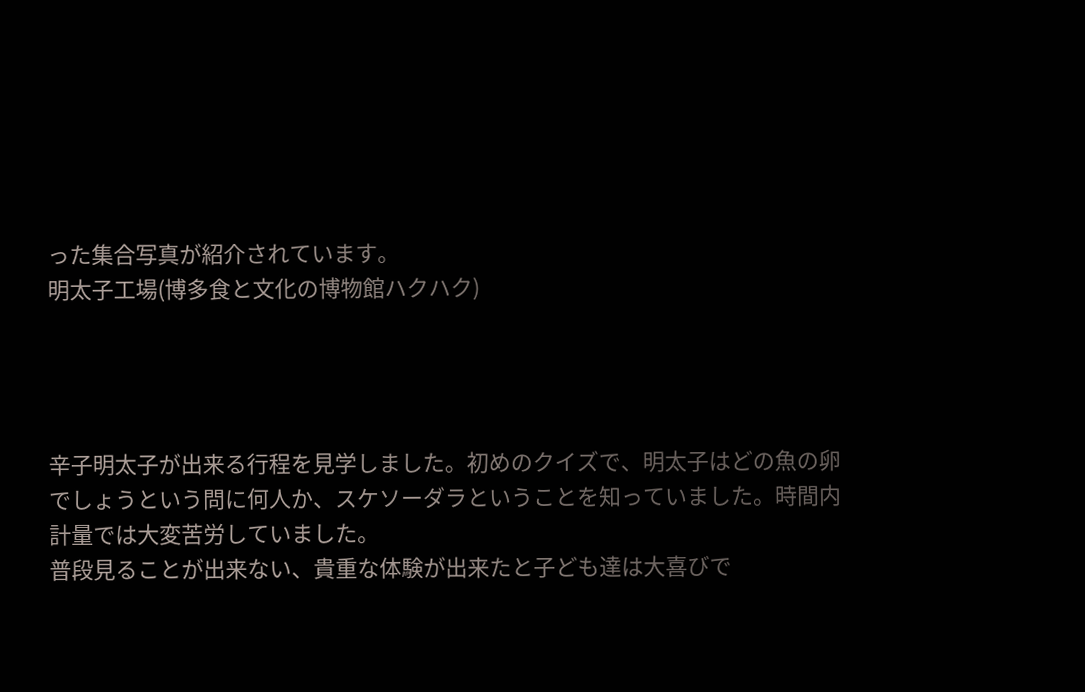った集合写真が紹介されています。
明太子工場(博多食と文化の博物館ハクハク)




辛子明太子が出来る行程を見学しました。初めのクイズで、明太子はどの魚の卵でしょうという問に何人か、スケソーダラということを知っていました。時間内計量では大変苦労していました。
普段見ることが出来ない、貴重な体験が出来たと子ども達は大喜びで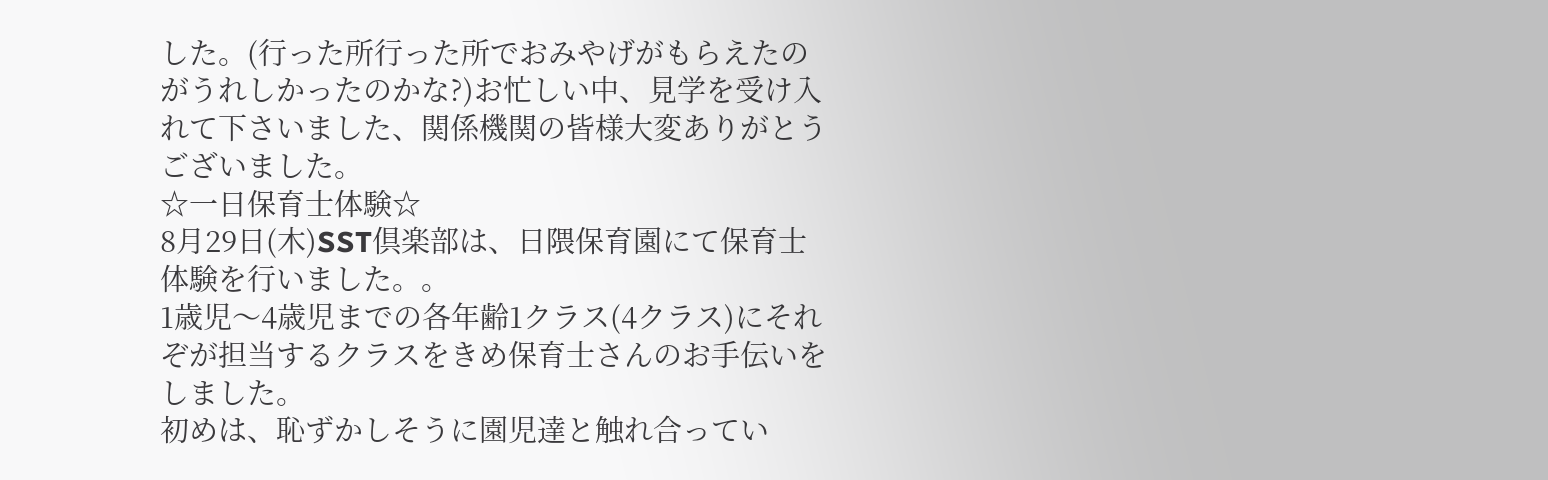した。(行った所行った所でおみやげがもらえたのがうれしかったのかな?)お忙しい中、見学を受け入れて下さいました、関係機関の皆様大変ありがとうございました。
☆一日保育士体験☆
8月29日(木)SST倶楽部は、日隈保育園にて保育士体験を行いました。。
1歳児〜4歳児までの各年齢1クラス(4クラス)にそれぞが担当するクラスをきめ保育士さんのお手伝いをしました。
初めは、恥ずかしそうに園児達と触れ合ってい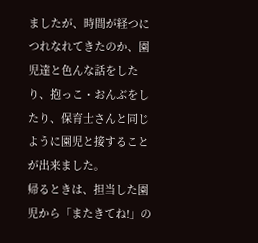ましたが、時間が経つにつれなれてきたのか、園児達と色んな話をしたり、抱っこ・おんぶをしたり、保育士さんと同じように園児と接することが出来ました。
帰るときは、担当した園児から「またきてね!」の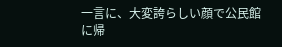一言に、大変誇らしい顔で公民館に帰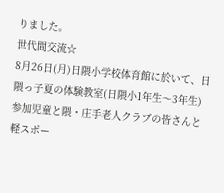りました。
世代間交流☆
8月26日(月)日隈小学校体育館に於いて、日隈っ子夏の体験教室(日隈小1年生〜3年生)参加児童と隈・庄手老人クラブの皆さんと軽スポー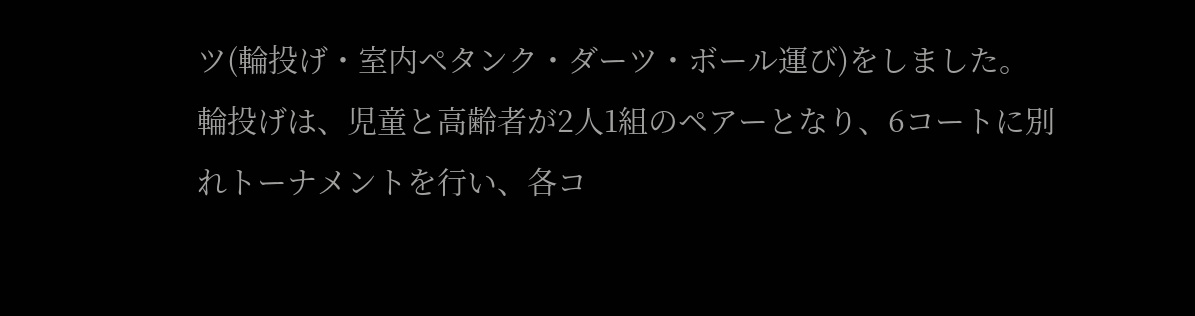ツ(輪投げ・室内ペタンク・ダーツ・ボール運び)をしました。
輪投げは、児童と高齢者が2人1組のペアーとなり、6コートに別れトーナメントを行い、各コ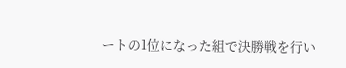ートの1位になった組で決勝戦を行い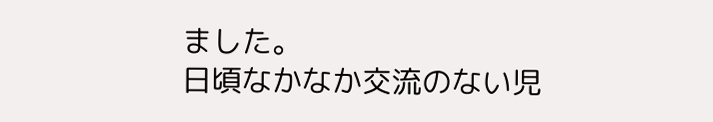ました。
日頃なかなか交流のない児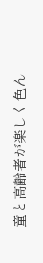童と高齢者が楽しく色ん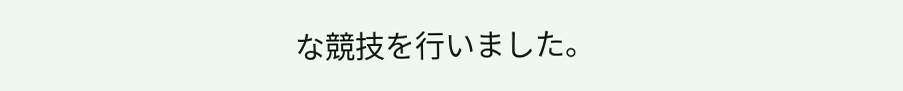な競技を行いました。